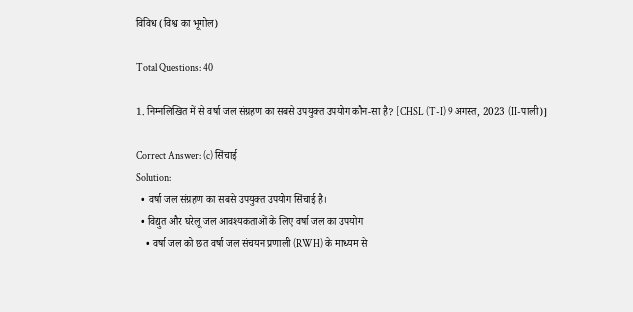विविध (विश्व का भूगोल)

Total Questions: 40

1. निम्नलिखित में से वर्षा जल संग्रहण का सबसे उपयुक्त उपयोग कौन-सा है? [CHSL (T-I) 9 अगस्त, 2023 (II-पाली)]

Correct Answer: (c) सिंचाई
Solution:
  • वर्षा जल संग्रहण का सबसे उपयुक्त उपयोग सिंचाई है।
  • विद्युत और घरेलू जल आवश्यकताओं के लिए वर्षा जल का उपयोग
    • वर्षा जल को छत वर्षा जल संचयन प्रणाली (RWH) के माध्यम से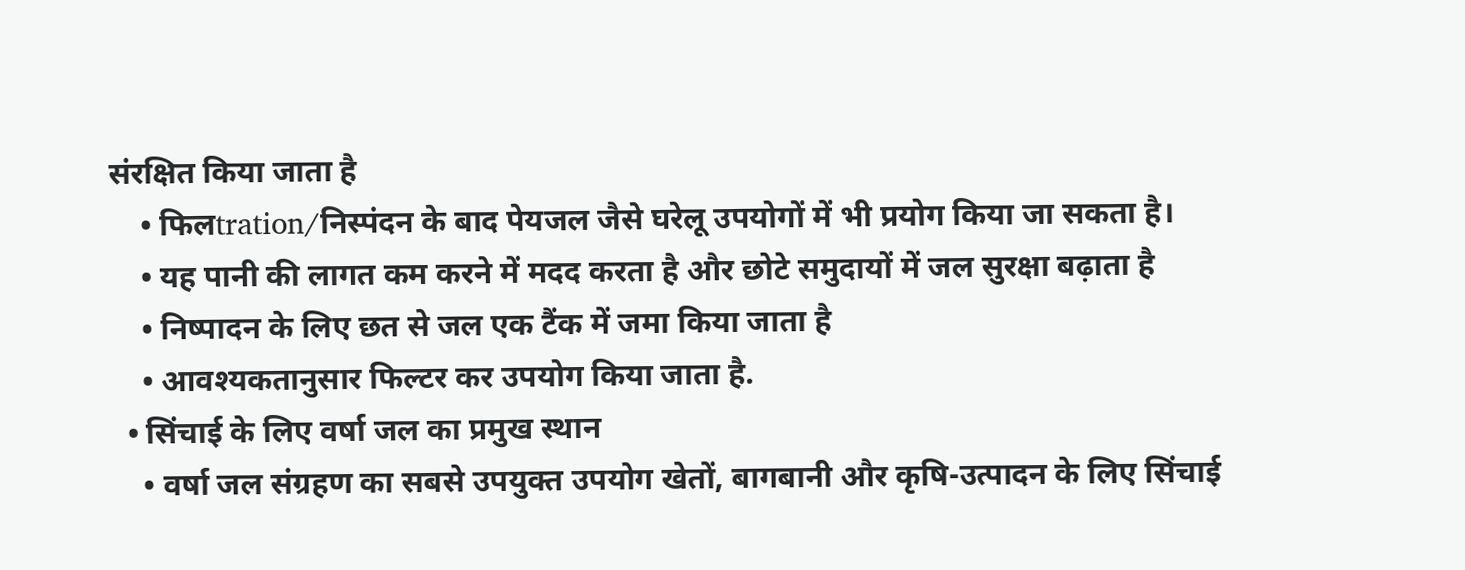संरक्षित किया जाता है
    • फिलtration/निस्पंदन के बाद पेयजल जैसे घरेलू उपयोगों में भी प्रयोग किया जा सकता है।
    • यह पानी की लागत कम करने में मदद करता है और छोटे समुदायों में जल सुरक्षा बढ़ाता है
    • निष्पादन के लिए छत से जल एक टैंक में जमा किया जाता है
    • आवश्यकतानुसार फिल्टर कर उपयोग किया जाता है.
  • सिंचाई के लिए वर्षा जल का प्रमुख स्थान
    • वर्षा जल संग्रहण का सबसे उपयुक्त उपयोग खेतों, बागबानी और कृषि-उत्पादन के लिए सिंचाई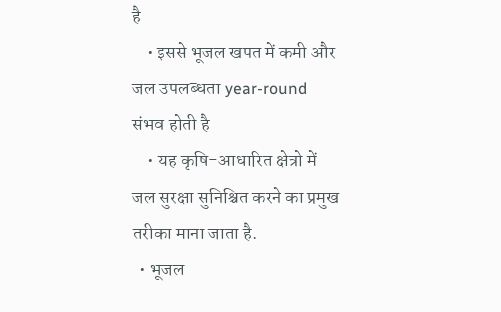है
    • इससे भूजल खपत में कमी और जल उपलब्धता year-round संभव होती है
    • यह कृषि-आधारित क्षेत्रो में जल सुरक्षा सुनिश्चित करने का प्रमुख तरीका माना जाता है.
  • भूजल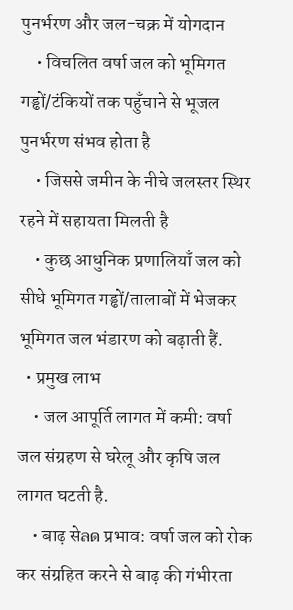पुनर्भरण और जल-चक्र में योगदान
    • विचलित वर्षा जल को भूमिगत गड्ढों/टंकियों तक पहुँचाने से भूजल पुनर्भरण संभव होता है
    • जिससे जमीन के नीचे जलस्तर स्थिर रहने में सहायता मिलती है
    • कुछ आधुनिक प्रणालियाँ जल को सीधे भूमिगत गड्ढों/तालाबों में भेजकर भूमिगत जल भंडारण को बढ़ाती हैं.
  • प्रमुख लाभ
    • जल आपूर्ति लागत में कमी: वर्षा जल संग्रहण से घरेलू और कृषि जल लागत घटती है.
    • बाढ़ सेลด प्रभाव: वर्षा जल को रोक कर संग्रहित करने से बाढ़ की गंभीरता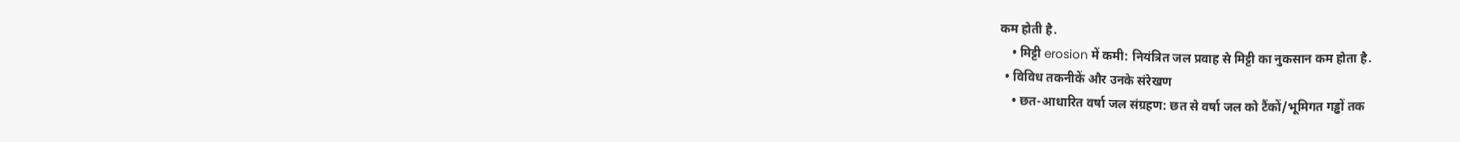कम होती है.
    • मिट्टी erosion में कमी: नियंत्रित जल प्रवाह से मिट्टी का नुकसान कम होता है.
  • विविध तकनीकें और उनके संरेखण
    • छत-आधारित वर्षा जल संग्रहण: छत से वर्षा जल को टैंकों/भूमिगत गड्ढों तक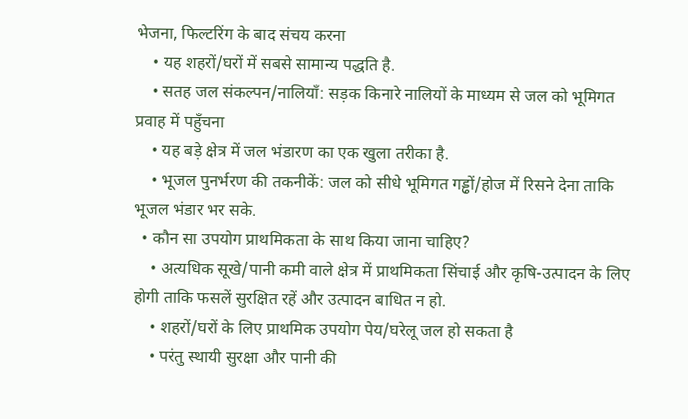भेजना, फिल्टरिंग के बाद संचय करना
    • यह शहरों/घरों में सबसे सामान्य पद्धति है.
    • सतह जल संकल्पन/नालियाँ: सड़क किनारे नालियों के माध्यम से जल को भूमिगत प्रवाह में पहुँचना
    • यह बड़े क्षेत्र में जल भंडारण का एक खुला तरीका है.
    • भूजल पुनर्भरण की तकनीकें: जल को सीधे भूमिगत गड्ढों/होज में रिसने देना ताकि भूजल भंडार भर सके.
  • कौन सा उपयोग प्राथमिकता के साथ किया जाना चाहिए?
    • अत्यधिक सूखे/पानी कमी वाले क्षेत्र में प्राथमिकता सिंचाई और कृषि-उत्पादन के लिए होगी ताकि फसलें सुरक्षित रहें और उत्पादन बाधित न हो.
    • शहरों/घरों के लिए प्राथमिक उपयोग पेय/घरेलू जल हो सकता है
    • परंतु स्थायी सुरक्षा और पानी की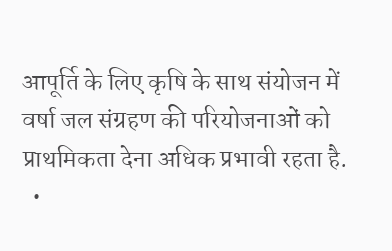आपूर्ति के लिए कृषि के साथ संयोजन में वर्षा जल संग्रहण की परियोजनाओं को प्राथमिकता देना अधिक प्रभावी रहता है.
  •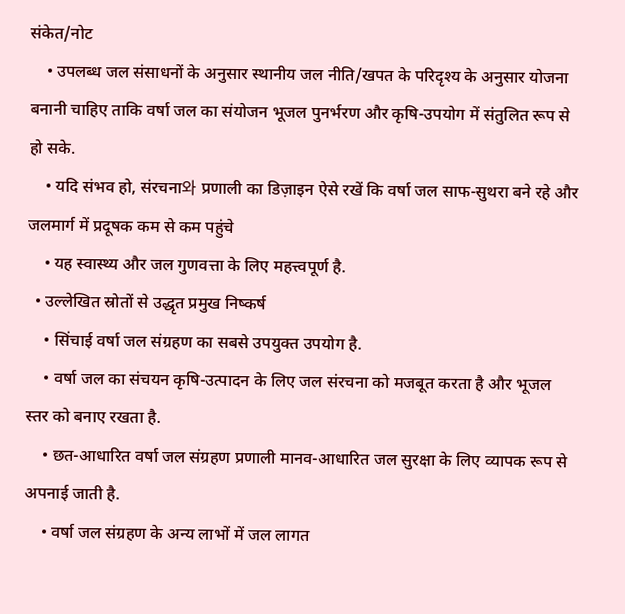संकेत/नोट
    • उपलब्ध जल संसाधनों के अनुसार स्थानीय जल नीति/खपत के परिदृश्य के अनुसार योजना बनानी चाहिए ताकि वर्षा जल का संयोजन भूजल पुनर्भरण और कृषि-उपयोग में संतुलित रूप से हो सके.
    • यदि संभव हो, संरचना와 प्रणाली का डिज़ाइन ऐसे रखें कि वर्षा जल साफ-सुथरा बने रहे और जलमार्ग में प्रदूषक कम से कम पहुंचे
    • यह स्वास्थ्य और जल गुणवत्ता के लिए महत्त्वपूर्ण है.
  • उल्लेखित स्रोतों से उद्धृत प्रमुख निष्कर्ष
    • सिंचाई वर्षा जल संग्रहण का सबसे उपयुक्त उपयोग है.
    • वर्षा जल का संचयन कृषि-उत्पादन के लिए जल संरचना को मजबूत करता है और भूजल स्तर को बनाए रखता है.
    • छत-आधारित वर्षा जल संग्रहण प्रणाली मानव-आधारित जल सुरक्षा के लिए व्यापक रूप से अपनाई जाती है.
    • वर्षा जल संग्रहण के अन्य लाभों में जल लागत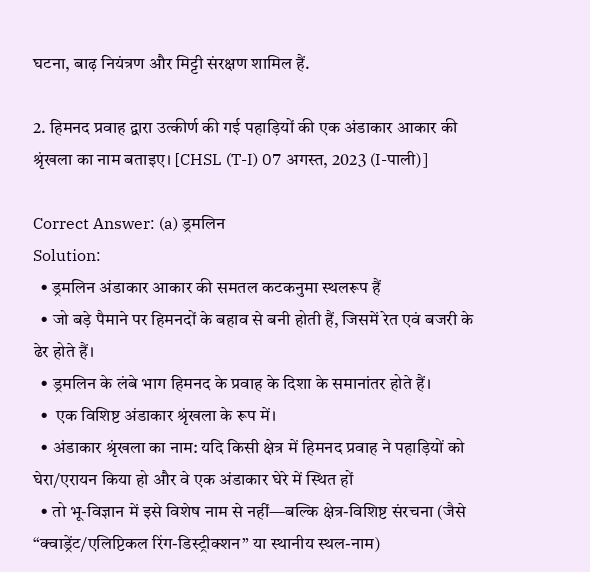घटना, बाढ़ नियंत्रण और मिट्टी संरक्षण शामिल हैं.

2. हिमनद प्रवाह द्वारा उत्कीर्ण की गई पहाड़ियों की एक अंडाकार आकार की श्रृंखला का नाम बताइए। [CHSL (T-I) 07 अगस्त, 2023 (I-पाली)]

Correct Answer: (a) ड्रमलिन
Solution:
  • ड्रमलिन अंडाकार आकार की समतल कटकनुमा स्थलरूप हैं
  • जो बड़े पैमाने पर हिमनदों के बहाव से बनी होती हैं, जिसमें रेत एवं बजरी के ढेर होते हैं।
  • ड्रमलिन के लंबे भाग हिमनद के प्रवाह के दिशा के समानांतर होते हैं।
  •  एक विशिष्ट अंडाकार श्रृंखला के रूप में।
  • अंडाकार श्रृंखला का नाम: यदि किसी क्षेत्र में हिमनद प्रवाह ने पहाड़ियों को घेरा/एरायन किया हो और वे एक अंडाकार घेरे में स्थित हों
  • तो भू-विज्ञान में इसे विशेष नाम से नहीं—बल्कि क्षेत्र-विशिष्ट संरचना (जैसे “क्वाड्रेंट/एलिप्टिकल रिंग-डिस्ट्रीक्शन” या स्थानीय स्थल-नाम)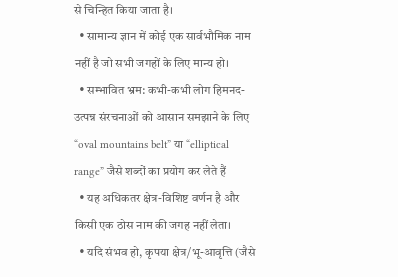से चिन्हित किया जाता है।
  • सामान्य ज्ञान में कोई एक सार्वभौमिक नाम नहीं है जो सभी जगहों के लिए मान्य हो।
  • सम्भावित भ्रम: कभी-कभी लोग हिमनद-उत्पन्न संरचनाओं को आसान समझाने के लिए “oval mountains belt” या “elliptical range” जैसे शब्दों का प्रयोग कर लेते हैं
  • यह अधिकतर क्षेत्र-विशिष्ट वर्णन है और किसी एक ठोस नाम की जगह नहीं लेता।
  • यदि संभव हो, कृपया क्षेत्र/भू-आवृत्ति (जैसे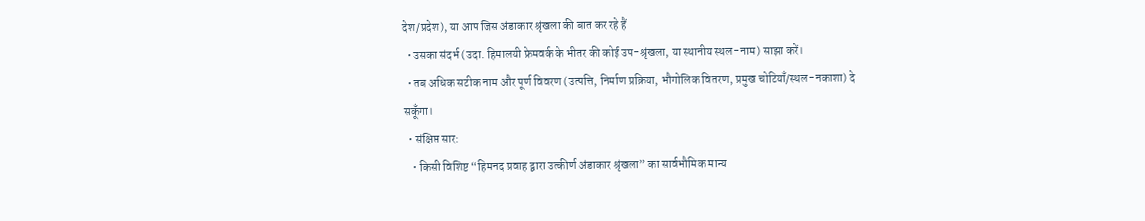देश/प्रदेश), या आप जिस अंडाकार श्रृंखला की बात कर रहे हैं
  • उसका संदर्भ (उदा. हिमालयी फ्रेमवर्क के भीतर की कोई उप-श्रृंखला, या स्थानीय स्थल-नाम) साझा करें।
  • तब अधिक सटीक नाम और पूर्ण विवरण (उत्पत्ति, निर्माण प्रक्रिया, भौगोलिक वितरण, प्रमुख चोटियाँ/स्थल-नकाशा) दे सकूँगा।
  • संक्षिप्त सार:
    • किसी विशिष्ट “हिमनद प्रवाह द्वारा उत्कीर्ण अंडाकार श्रृंखला” का सार्वभौमिक मान्य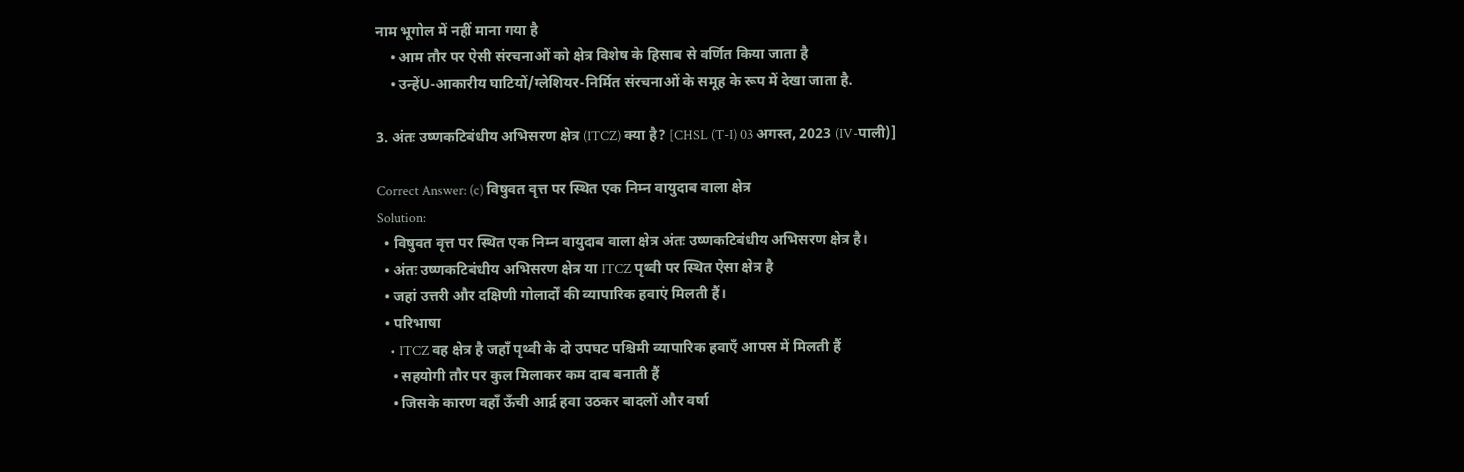नाम भूगोल में नहीं माना गया है
    • आम तौर पर ऐसी संरचनाओं को क्षेत्र विशेष के हिसाब से वर्णित किया जाता है
    • उन्हेंU-आकारीय घाटियों/ग्लेशियर-निर्मित संरचनाओं के समूह के रूप में देखा जाता है.

3. अंतः उष्णकटिबंधीय अभिसरण क्षेत्र (ITCZ) क्या है? [CHSL (T-I) 03 अगस्त, 2023 (IV-पाली)]

Correct Answer: (c) विषुवत वृत्त पर स्थित एक निम्न वायुदाब वाला क्षेत्र
Solution:
  • विषुवत वृत्त पर स्थित एक निम्न वायुदाब वाला क्षेत्र अंतः उष्णकटिबंधीय अभिसरण क्षेत्र है।
  • अंतः उष्णकटिबंधीय अभिसरण क्षेत्र या ITCZ पृथ्वी पर स्थित ऐसा क्षेत्र है
  • जहां उत्तरी और दक्षिणी गोलार्दों की व्यापारिक हवाएं मिलती हैं।
  • परिभाषा
    • ITCZ वह क्षेत्र है जहाँ पृथ्वी के दो उपघट पश्चिमी व्यापारिक हवाएँ आपस में मिलती हैं
    • सहयोगी तौर पर कुल मिलाकर कम दाब बनाती हैं
    • जिसके कारण वहाँ ऊँची आर्द्र हवा उठकर बादलों और वर्षा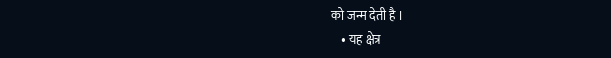को जन्म देती है ।
    • यह क्षेत्र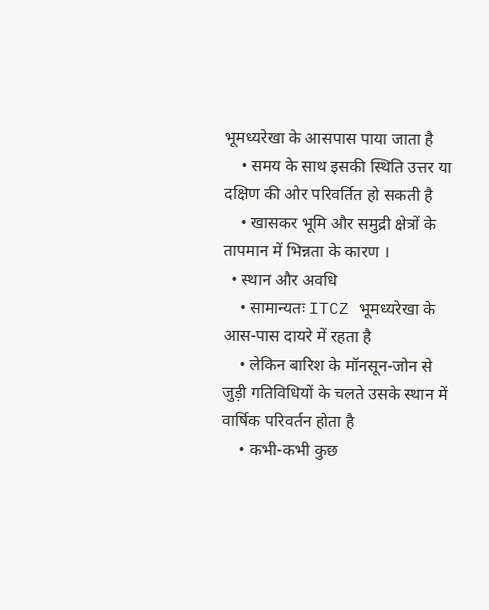भूमध्यरेखा के आसपास पाया जाता है
    • समय के साथ इसकी स्थिति उत्तर या दक्षिण की ओर परिवर्तित हो सकती है
    • खासकर भूमि और समुद्री क्षेत्रों के तापमान में भिन्नता के कारण ।
  • स्थान और अवधि
    • सामान्यतः ITCZ भूमध्यरेखा के आस-पास दायरे में रहता है
    • लेकिन बारिश के मॉनसून-जोन से जुड़ी गतिविधियों के चलते उसके स्थान में वार्षिक परिवर्तन होता है
    • कभी-कभी कुछ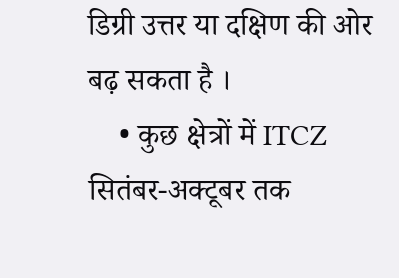डिग्री उत्तर या दक्षिण की ओर बढ़ सकता है ।
    • कुछ क्षेत्रों में ITCZ सितंबर-अक्टूबर तक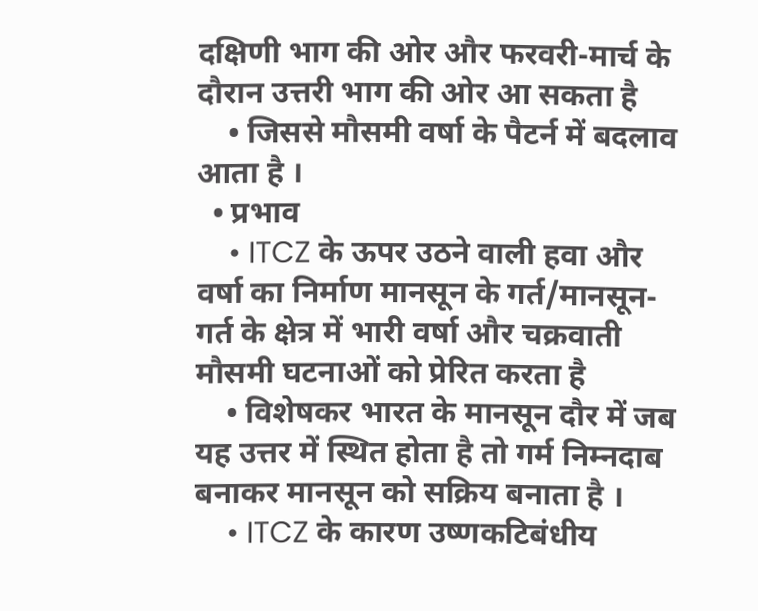दक्षिणी भाग की ओर और फरवरी-मार्च के दौरान उत्तरी भाग की ओर आ सकता है
    • जिससे मौसमी वर्षा के पैटर्न में बदलाव आता है ।
  • प्रभाव
    • ITCZ के ऊपर उठने वाली हवा और वर्षा का निर्माण मानसून के गर्त/मानसून-गर्त के क्षेत्र में भारी वर्षा और चक्रवाती मौसमी घटनाओं को प्रेरित करता है
    • विशेषकर भारत के मानसून दौर में जब यह उत्तर में स्थित होता है तो गर्म निम्नदाब बनाकर मानसून को सक्रिय बनाता है ।
    • ITCZ के कारण उष्णकटिबंधीय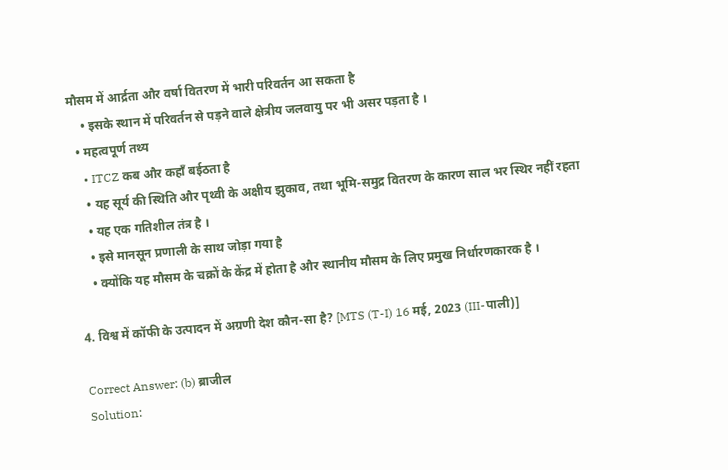मौसम में आर्द्रता और वर्षा वितरण में भारी परिवर्तन आ सकता है
    • इसके स्थान में परिवर्तन से पड़ने वाले क्षेत्रीय जलवायु पर भी असर पड़ता है ।
  • महत्वपूर्ण तथ्य
    • ITCZ कब और कहाँ बईठता है
    • यह सूर्य की स्थिति और पृथ्वी के अक्षीय झुकाव, तथा भूमि-समुद्र वितरण के कारण साल भर स्थिर नहीं रहता
    • यह एक गतिशील तंत्र है ।
    • इसे मानसून प्रणाली के साथ जोड़ा गया है
    • क्योंकि यह मौसम के चक्रों के केंद्र में होता है और स्थानीय मौसम के लिए प्रमुख निर्धारणकारक है ।

4. विश्व में कॉफी के उत्पादन में अग्रणी देश कौन-सा है? [MTS (T-I) 16 मई, 2023 (III-पाली)]

Correct Answer: (b) ब्राजील
Solution: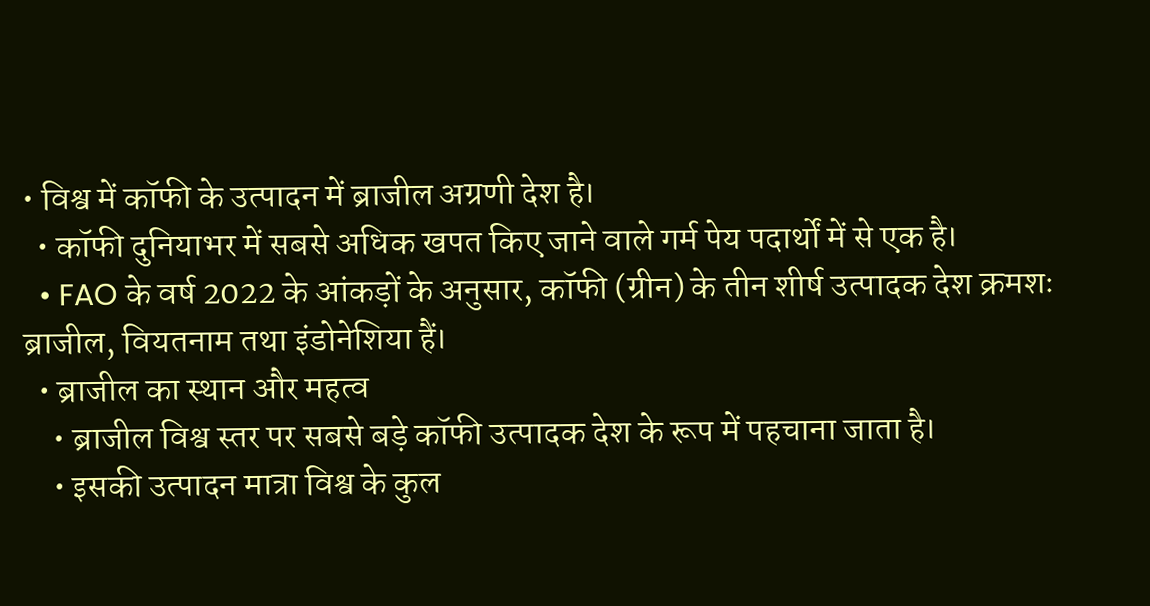• विश्व में कॉफी के उत्पादन में ब्राजील अग्रणी देश है।
  • कॉफी दुनियाभर में सबसे अधिक खपत किए जाने वाले गर्म पेय पदार्थों में से एक है।
  • FAO के वर्ष 2022 के आंकड़ों के अनुसार, कॉफी (ग्रीन) के तीन शीर्ष उत्पादक देश क्रमशः ब्राजील, वियतनाम तथा इंडोनेशिया हैं।
  • ब्राजील का स्थान और महत्व
    • ब्राजील विश्व स्तर पर सबसे बड़े कॉफी उत्पादक देश के रूप में पहचाना जाता है।
    • इसकी उत्पादन मात्रा विश्व के कुल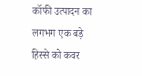कॉफी उत्पादन का लगभग एक बड़े हिस्से को कवर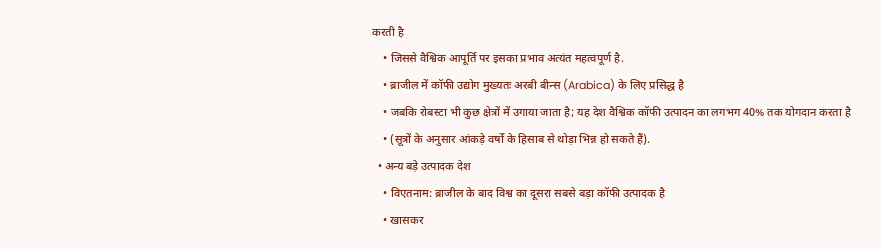करती है
    • जिससे वैश्विक आपूर्ति पर इसका प्रभाव अत्यंत महत्वपूर्ण है.
    • ब्राजील में कॉफी उद्योग मुख्यतः अरबी बीन्स (Arabica) के लिए प्रसिद्ध है
    • जबकि रोबस्टा भी कुछ क्षेत्रों में उगाया जाता है; यह देश वैश्विक कॉफी उत्पादन का लगभग 40% तक योगदान करता है
    • (सूत्रों के अनुसार आंकड़े वर्षों के हिसाब से थोड़ा भिन्न हो सकते हैं).
  • अन्य बड़े उत्पादक देश
    • विएतनाम: ब्राजील के बाद विश्व का दूसरा सबसे बड़ा कॉफी उत्पादक है
    • खासकर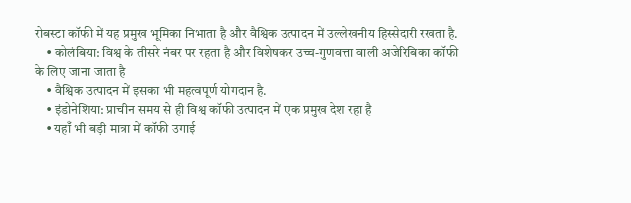रोबस्टा कॉफी में यह प्रमुख भूमिका निभाता है और वैश्विक उत्पादन में उल्लेखनीय हिस्सेदारी रखता है.
    • कोलंबिया: विश्व के तीसरे नंबर पर रहता है और विशेषकर उच्च-गुणवत्ता वाली अजेरिबिका कॉफी के लिए जाना जाता है
    • वैश्विक उत्पादन में इसका भी महत्वपूर्ण योगदान है.
    • इंडोनेशिया: प्राचीन समय से ही विश्व कॉफी उत्पादन में एक प्रमुख देश रहा है
    • यहाँ भी बड़ी मात्रा में कॉफी उगाई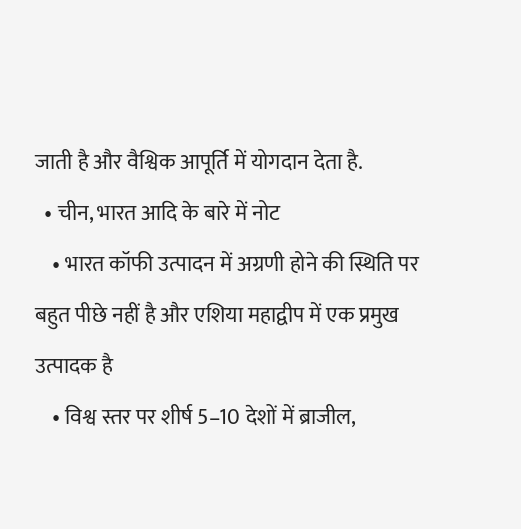जाती है और वैश्विक आपूर्ति में योगदान देता है.
  • चीन, भारत आदि के बारे में नोट
    • भारत कॉफी उत्पादन में अग्रणी होने की स्थिति पर बहुत पीछे नहीं है और एशिया महाद्वीप में एक प्रमुख उत्पादक है
    • विश्व स्तर पर शीर्ष 5–10 देशों में ब्राजील,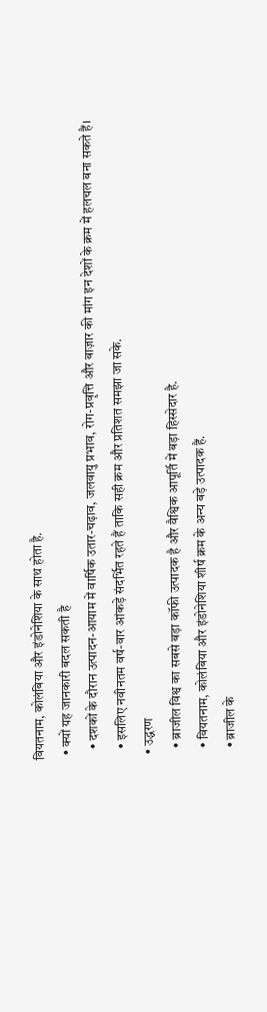वियतनाम, कोलंबिया और इंडोनेशिया के साथ होता है.
  • क्यों यह जानकारी बदल सकती है
    • दशकों के दौरान उत्पादन-आयाम में वार्षिक उतार-चढ़ाव, जलवायु प्रभाव, रोग-प्रवृत्ति और बाज़ार की मांग इन देशों के क्रम में हलचल बना सकते हैं।
    • इसलिए नवीनतम वर्ष-वार आंकड़े संदर्भित रहते हैं ताकि सही क्रम और प्रतिशत समझा जा सके.
  • उद्धरण
    • ब्राजील विश्व का सबसे बड़ा कॉफी उत्पादक है और वैश्विक आपूर्ति में बड़ा हिस्सेदार है.
    • वियतनाम, कोलंबिया और इंडोनेशिया शीर्ष क्रम के अन्य बड़े उत्पादक हैं.
    • ब्राजील के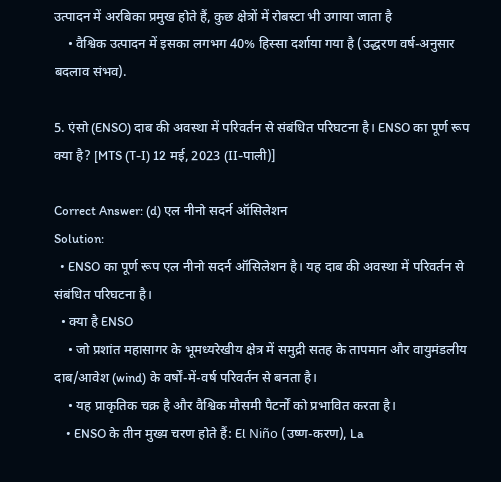उत्पादन में अरबिका प्रमुख होते हैं, कुछ क्षेत्रों में रोबस्टा भी उगाया जाता है
    • वैश्विक उत्पादन में इसका लगभग 40% हिस्सा दर्शाया गया है (उद्धरण वर्ष-अनुसार बदलाव संभव).

5. एंसो (ENSO) दाब की अवस्था में परिवर्तन से संबंधित परिघटना है। ENSO का पूर्ण रूप क्या है? [MTS (T-I) 12 मई, 2023 (II-पाली)]

Correct Answer: (d) एल नीनो सदर्न ऑसिलेशन
Solution:
  • ENSO का पूर्ण रूप एल नीनो सदर्न ऑसिलेशन है। यह दाब की अवस्था में परिवर्तन से संबंधित परिघटना है।
  • क्या है ENSO
    • जो प्रशांत महासागर के भूमध्यरेखीय क्षेत्र में समुद्री सतह के तापमान और वायुमंडलीय दाब/आवेश (wind) के वर्षों-में-वर्ष परिवर्तन से बनता है।
    • यह प्राकृतिक चक्र है और वैश्विक मौसमी पैटर्नों को प्रभावित करता है।
    • ENSO के तीन मुख्य चरण होते हैं: El Niño (उष्ण-करण), La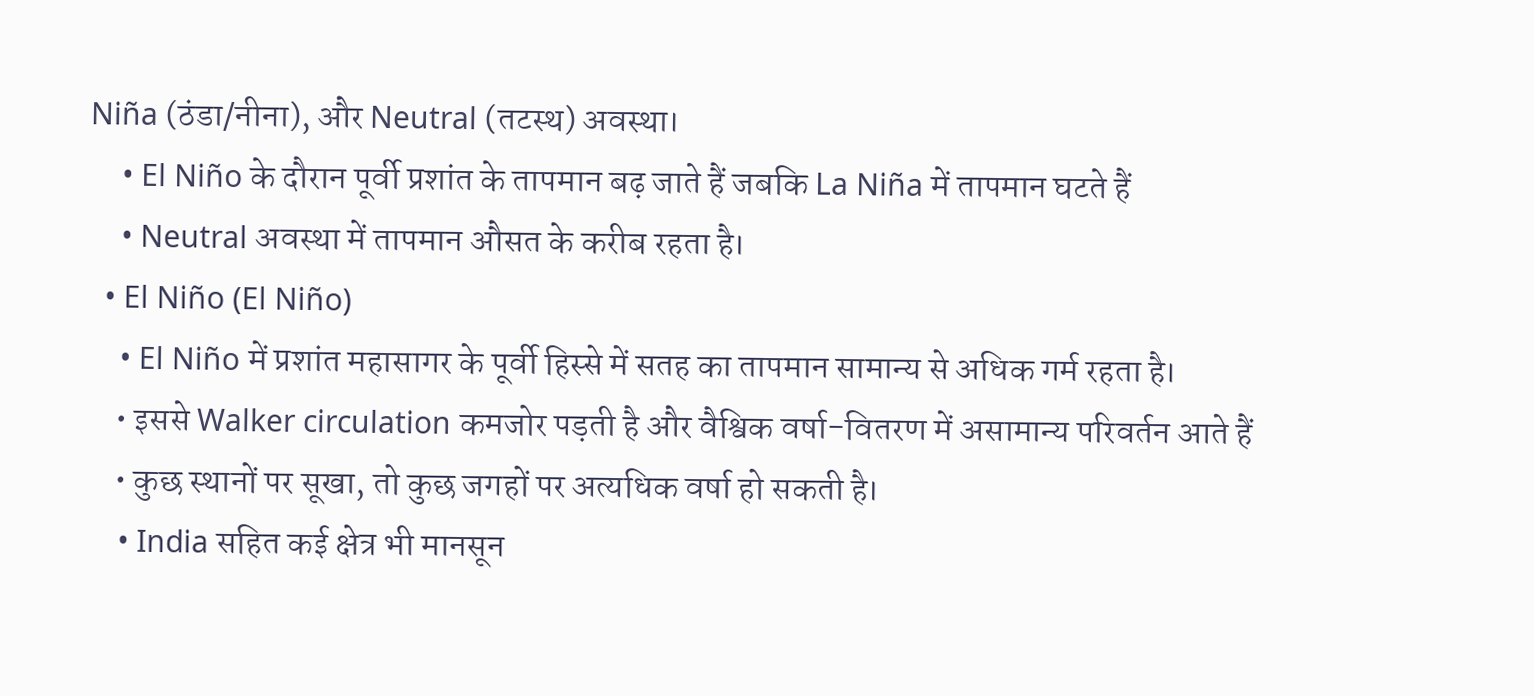Niña (ठंडा/नीना), और Neutral (तटस्थ) अवस्था।
    • El Niño के दौरान पूर्वी प्रशांत के तापमान बढ़ जाते हैं जबकि La Niña में तापमान घटते हैं
    • Neutral अवस्था में तापमान औसत के करीब रहता है।
  • El Niño (El Niño)
    • El Niño में प्रशांत महासागर के पूर्वी हिस्से में सतह का तापमान सामान्य से अधिक गर्म रहता है।
    • इससे Walker circulation कमजोर पड़ती है और वैश्विक वर्षा-वितरण में असामान्य परिवर्तन आते हैं
    • कुछ स्थानों पर सूखा, तो कुछ जगहों पर अत्यधिक वर्षा हो सकती है।
    • India सहित कई क्षेत्र भी मानसून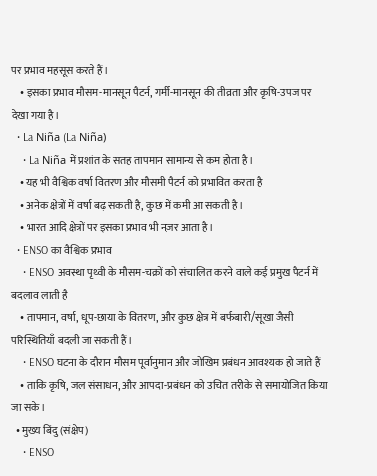पर प्रभाव महसूस करते हैं।
    • इसका प्रभाव मौसम-मानसून पैटर्न, गर्मी-मानसून की तीव्रता और कृषि-उपज पर देखा गया है।
  • La Niña (La Niña)
    • La Niña में प्रशांत के सतह तापमान सामान्य से कम होता है।
    • यह भी वैश्विक वर्षा वितरण और मौसमी पैटर्न को प्रभावित करता है
    • अनेक क्षेत्रों में वर्षा बढ़ सकती है, कुछ में कमी आ सकती है।
    • भारत आदि क्षेत्रों पर इसका प्रभाव भी नज़र आता है।
  • ENSO का वैश्विक प्रभाव
    • ENSO अवस्था पृथ्वी के मौसम-चक्रों को संचालित करने वाले कई प्रमुख पैटर्न में बदलाव लाती है
    • तापमान, वर्षा, धूप-छाया के वितरण, और कुछ क्षेत्र में बर्फबारी/सूखा जैसी परिस्थितियाँ बदली जा सकती हैं।
    • ENSO घटना के दौरान मौसम पूर्वानुमान और जोखिम प्रबंधन आवश्यक हो जाते हैं
    • ताकि कृषि, जल संसाधन, और आपदा-प्रबंधन को उचित तरीके से समायोजित किया जा सके।
  • मुख्य बिंदु (संक्षेप)
    • ENSO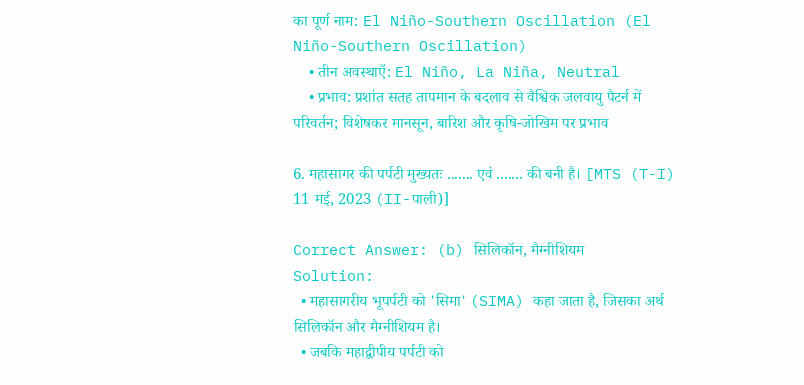का पूर्ण नाम: El Niño-Southern Oscillation (El Niño-Southern Oscillation)
    • तीन अवस्थाएँ: El Niño, La Niña, Neutral
    • प्रभाव: प्रशांत सतह तापमान के बदलाव से वैश्विक जलवायु पैटर्न में परिवर्तन; विशेषकर मानसून, बारिश और कृषि-जोखिम पर प्रभाव

6. महासागर की पर्पटी मुख्यतः ....... एवं ....... की बनी है। [MTS (T-I) 11 मई, 2023 (II-पाली)]

Correct Answer: (b) सिलिकॉन, मैग्नीशियम
Solution:
  • महासागरीय भूपर्पटी को 'सिमा' (SIMA) कहा जाता है, जिसका अर्थ सिलिकॉन और मैग्नीशियम है।
  • जबकि महाद्वीपीय पर्पटी को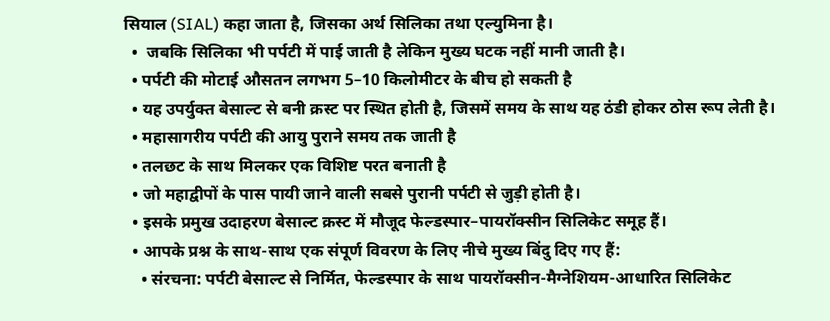सियाल (SIAL) कहा जाता है, जिसका अर्थ सिलिका तथा एल्युमिना है।
  •  जबकि सिलिका भी पर्पटी में पाई जाती है लेकिन मुख्य घटक नहीं मानी जाती है।
  • पर्पटी की मोटाई औसतन लगभग 5–10 किलोमीटर के बीच हो सकती है
  • यह उपर्युक्त बेसाल्ट से बनी क्रस्ट पर स्थित होती है, जिसमें समय के साथ यह ठंडी होकर ठोस रूप लेती है।
  • महासागरीय पर्पटी की आयु पुराने समय तक जाती है
  • तलछट के साथ मिलकर एक विशिष्ट परत बनाती है
  • जो महाद्वीपों के पास पायी जाने वाली सबसे पुरानी पर्पटी से जुड़ी होती है।
  • इसके प्रमुख उदाहरण बेसाल्ट क्रस्ट में मौजूद फेल्डस्पार–पायरॉक्सीन सिलिकेट समूह हैं।
  • आपके प्रश्न के साथ-साथ एक संपूर्ण विवरण के लिए नीचे मुख्य बिंदु दिए गए हैं:
    • संरचना: पर्पटी बेसाल्ट से निर्मित, फेल्डस्पार के साथ पायरॉक्सीन-मैग्नेशियम-आधारित सिलिकेट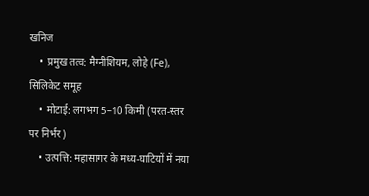खनिज
    • प्रमुख तत्व: मैग्नीशियम, लोहे (Fe), सिलिकेट समूह
    • मोटाई: लगभग 5–10 किमी (परत-स्तर पर निर्भर)
    • उत्पत्ति: महासागर के मध्य-घाटियों में नया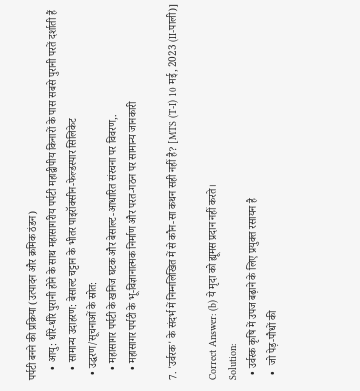पर्पटी बनने की प्रक्रिया (उत्पादन और क्रमिक ठंडन)
    • आयु: धीरे-धीरे पुरानी होने के साथ महासागरीय पर्पटी महाद्वीपीय किनारों के पास सबसे पुरानी परतें दर्शाती हैं
    • सामान्य उदाहरण: बेसाल्ट चट्टान के भीतर पाइरॉक्सीन-फेल्डस्पार सिलिकेट
  • उद्धरण/सूचनाओं के स्रोत:
    • महासागर पर्पटी के खनिज घटक और बेसाल्ट-आधारित संरचना पर विवरण,.
    • महासागर पर्पटी के भू-विज्ञानात्मक निर्माण और परत-गठन पर सामान्य जानकारी

7. 'उर्वरक' के संदर्भ में निम्नलिखित में से कौन-सा कथन सही नहीं है? [MTS (T-I) 10 मई, 2023 (II-पाली)]

Correct Answer: (b) ये मृदा को ह्यूमस प्रदान नहीं करते।
Solution:
  • उर्वरक कृषि में उपज बढ़ाने के लिए प्रयुक्त रसायन है
  •  जो पेड़-पौधों की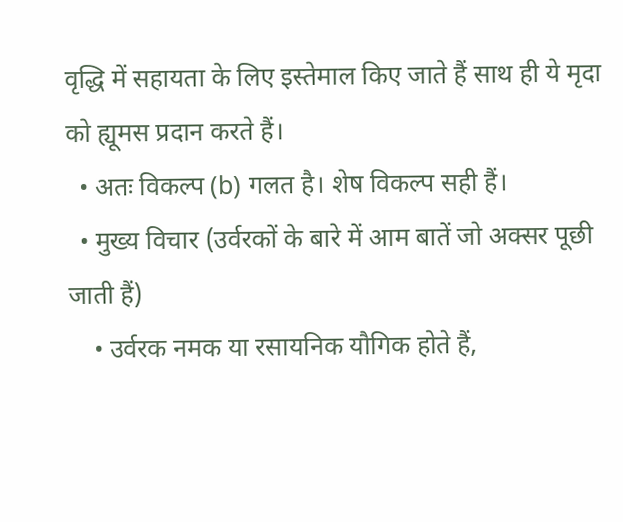वृद्धि में सहायता के लिए इस्तेमाल किए जाते हैं साथ ही ये मृदा को ह्यूमस प्रदान करते हैं।
  • अतः विकल्प (b) गलत है। शेष विकल्प सही हैं।
  • मुख्य विचार (उर्वरकों के बारे में आम बातें जो अक्सर पूछी जाती हैं)
    • उर्वरक नमक या रसायनिक यौगिक होते हैं,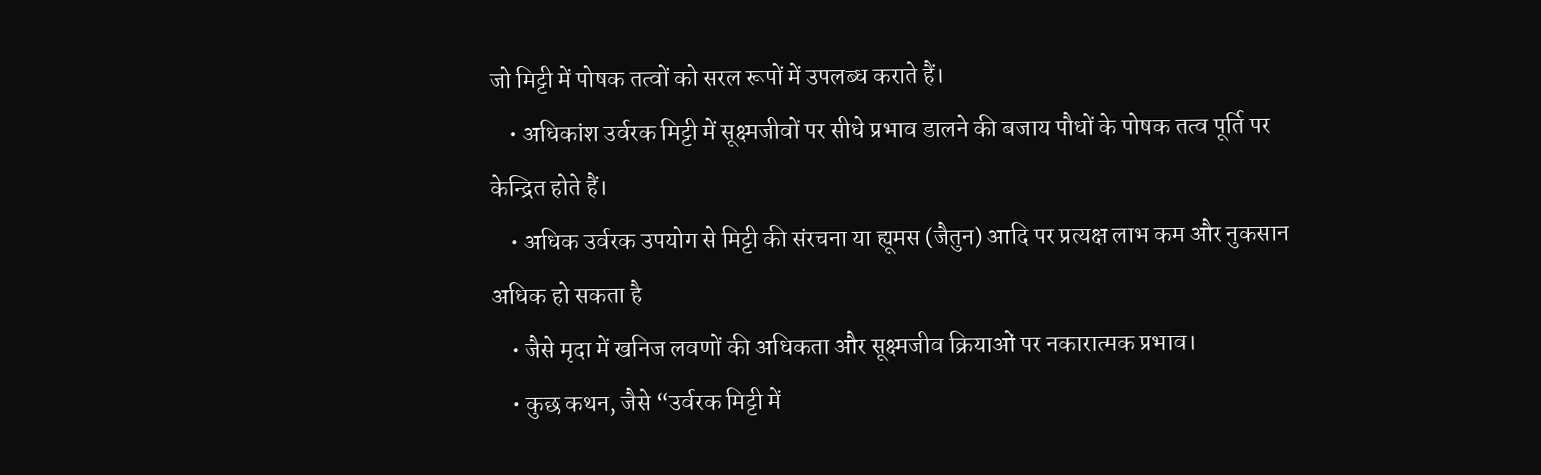जो मिट्टी में पोषक तत्वों को सरल रूपों में उपलब्ध कराते हैं।
    • अधिकांश उर्वरक मिट्टी में सूक्ष्मजीवों पर सीधे प्रभाव डालने की बजाय पौधों के पोषक तत्व पूर्ति पर केन्द्रित होते हैं।
    • अधिक उर्वरक उपयोग से मिट्टी की संरचना या ह्यूमस (जैतुन) आदि पर प्रत्यक्ष लाभ कम और नुकसान अधिक हो सकता है
    • जैसे मृदा में खनिज लवणों की अधिकता और सूक्ष्मजीव क्रियाओं पर नकारात्मक प्रभाव।
    • कुछ कथन, जैसे “उर्वरक मिट्टी में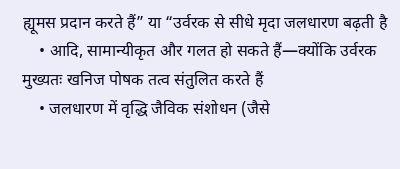ह्यूमस प्रदान करते हैं” या “उर्वरक से सीधे मृदा जलधारण बढ़ती है
    • आदि, सामान्यीकृत और गलत हो सकते हैं—क्योंकि उर्वरक मुख्यतः खनिज पोषक तत्व संतुलित करते हैं
    • जलधारण में वृद्धि जैविक संशोधन (जैसे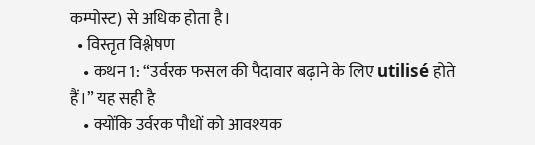कम्पोस्ट) से अधिक होता है।
  • विस्तृत विश्लेषण
    • कथन 1: “उर्वरक फसल की पैदावार बढ़ाने के लिए utilisé होते हैं।” यह सही है
    • क्योंकि उर्वरक पौधों को आवश्यक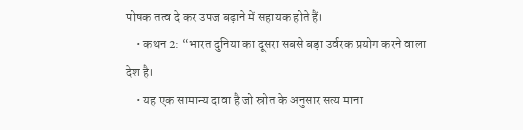पोषक तत्व दे कर उपज बढ़ाने में सहायक होते हैं।
    • कथन 2: “भारत दुनिया का दूसरा सबसे बड़ा उर्वरक प्रयोग करने वाला देश है।
    • यह एक सामान्य दावा है जो स्रोत के अनुसार सत्य माना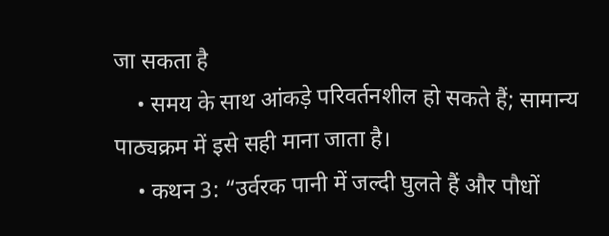जा सकता है
    • समय के साथ आंकड़े परिवर्तनशील हो सकते हैं; सामान्य पाठ्यक्रम में इसे सही माना जाता है।
    • कथन 3: “उर्वरक पानी में जल्दी घुलते हैं और पौधों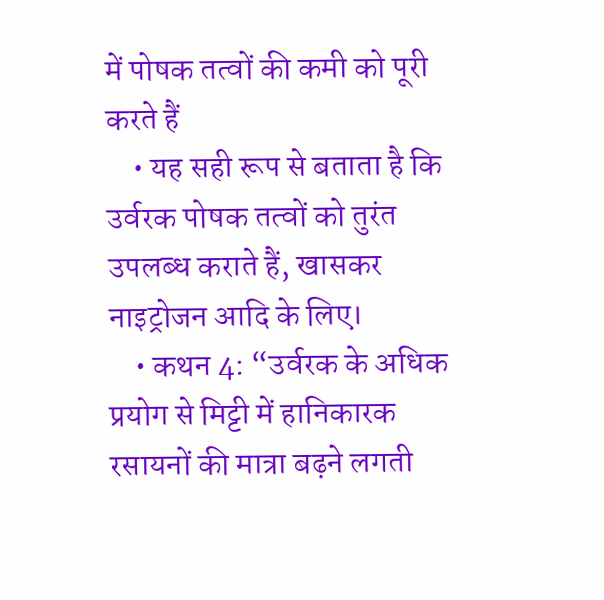में पोषक तत्वों की कमी को पूरी करते हैं
    • यह सही रूप से बताता है कि उर्वरक पोषक तत्वों को तुरंत उपलब्ध कराते हैं, खासकर नाइट्रोजन आदि के लिए।
    • कथन 4: “उर्वरक के अधिक प्रयोग से मिट्टी में हानिकारक रसायनों की मात्रा बढ़ने लगती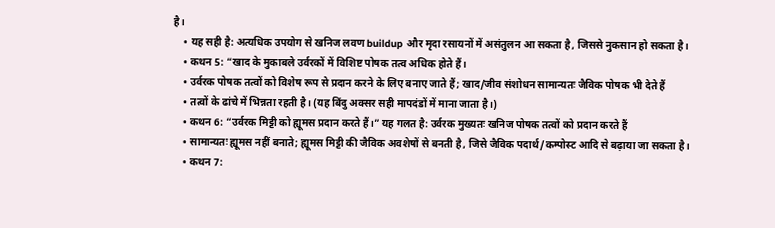है।
    • यह सही है: अत्यधिक उपयोग से खनिज लवण buildup और मृदा रसायनों में असंतुलन आ सकता है, जिससे नुकसान हो सकता है।
    • कथन 5: “खाद के मुकाबले उर्वरकों में विशिष्ट पोषक तत्व अधिक होते हैं।
    • उर्वरक पोषक तत्वों को विशेष रूप से प्रदान करने के लिए बनाए जाते हैं; खाद/जीव संशोधन सामान्यतः जैविक पोषक भी देते हैं
    • तत्वों के ढांचे में भिन्नता रहती है। (यह बिंदु अक्सर सही मापदंडों में माना जाता है।)
    • कथन 6: “उर्वरक मिट्टी को ह्यूमस प्रदान करते हैं।” यह गलत है: उर्वरक मुख्यतः खनिज पोषक तत्वों को प्रदान करते हैं
    • सामान्यतः ह्यूमस नहीं बनाते; ह्यूमस मिट्टी की जैविक अवशेषों से बनती है, जिसे जैविक पदार्थ/कम्पोस्ट आदि से बढ़ाया जा सकता है।
    • कथन 7: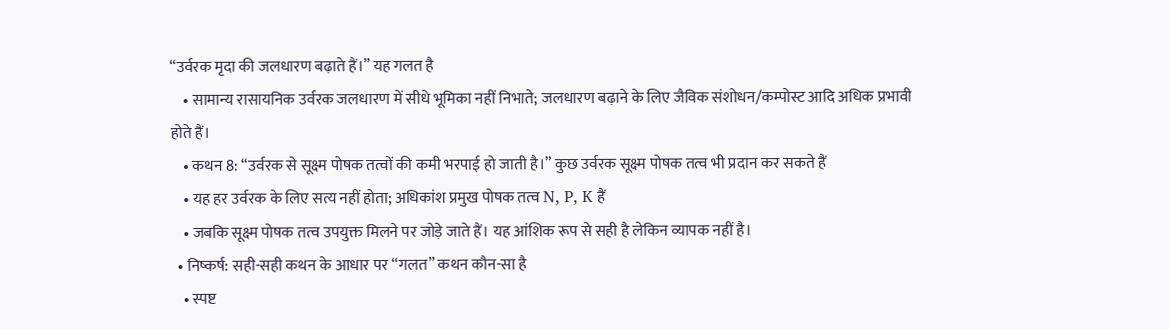“उर्वरक मृदा की जलधारण बढ़ाते हैं।” यह गलत है
    • सामान्य रासायनिक उर्वरक जलधारण में सीधे भूमिका नहीं निभाते; जलधारण बढ़ाने के लिए जैविक संशोधन/कम्पोस्ट आदि अधिक प्रभावी होते हैं।
    • कथन 8: “उर्वरक से सूक्ष्म पोषक तत्वों की कमी भरपाई हो जाती है।” कुछ उर्वरक सूक्ष्म पोषक तत्व भी प्रदान कर सकते हैं
    • यह हर उर्वरक के लिए सत्य नहीं होता; अधिकांश प्रमुख पोषक तत्व N, P, K हैं
    • जबकि सूक्ष्म पोषक तत्व उपयुक्त मिलने पर जोड़े जाते हैं। यह आंशिक रूप से सही है लेकिन व्यापक नहीं है।
  • निष्कर्ष: सही-सही कथन के आधार पर “गलत” कथन कौन-सा है
    • स्पष्ट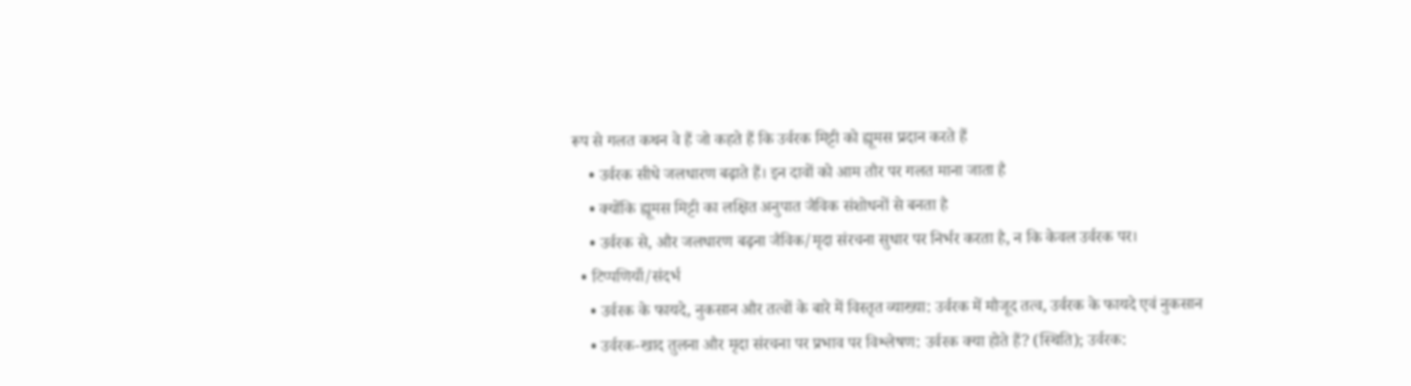रूप से गलत कथन वे हैं जो कहते हैं कि उर्वरक मिट्टी को ह्यूमस प्रदान करते हैं
    • उर्वरक सीधे जलधारण बढ़ाते हैं। इन दावों को आम तौर पर गलत माना जाता है
    • क्योंकि ह्यूमस मिट्टी का लक्षित अनुपात जैविक संशोधनों से बनता है
    • उर्वरक से, और जलधारण बढ़ना जैविक/मृदा संरचना सुधार पर निर्भर करता है, न कि केवल उर्वरक पर।
  • टिप्पणियाँ/संदर्भ
    • उर्वरक के फायदे, नुकसान और तत्वों के बारे में विस्तृत व्याख्या: उर्वरक में मौजूद तत्व, उर्वरक के फायदे एवं नुकसान
    • उर्वरक-खाद तुलना और मृदा संरचना पर प्रभाव पर विश्लेषण: उर्वरक क्या होते हैं? (स्थिति); उर्वरक: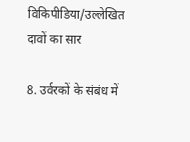विकिपीडिया/उल्लेखित दावों का सार

8. उर्वरकों के संबंध में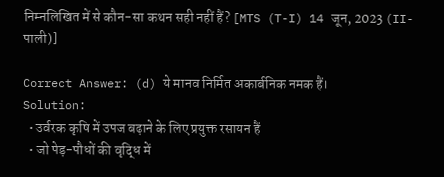निम्नलिखित में से कौन-सा कथन सही नहीं हैं? [MTS (T-I) 14 जून, 2023 (II-पाली)]

Correct Answer: (d) ये मानव निर्मित अकार्बनिक नमक हैं।
Solution:
  • उर्वरक कृषि में उपज बढ़ाने के लिए प्रयुक्त रसायन हैं
  • जो पेड़-पौधों की वृद्धि में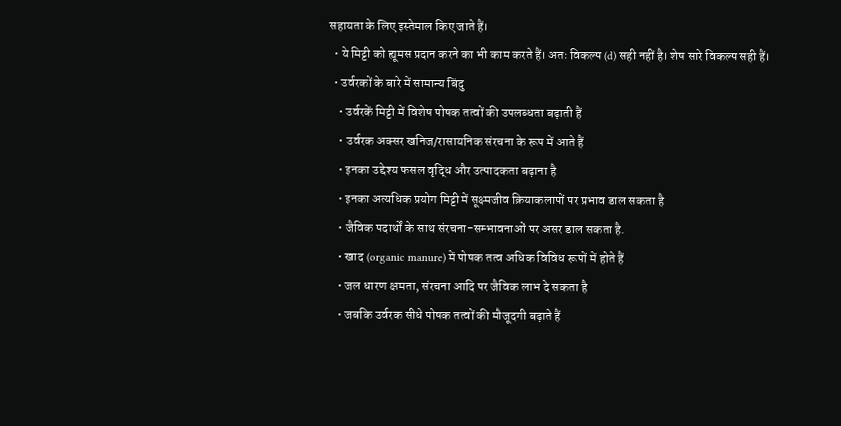सहायता के लिए इस्तेमाल किए जाते हैं।
  • ये मिट्टी को ह्यूमस प्रदान करने का भी काम करते हैं। अतः विकल्प (d) सही नहीं है। शेष सारे विकल्प सही हैं।
  • उर्वरकों के बारे में सामान्य बिंदु
    • उर्वरकें मिट्टी में विशेष पोषक तत्वों की उपलब्धता बढ़ाती हैं
    • उर्वरक अक्सर खनिज/रासायनिक संरचना के रूप में आते हैं
    • इनका उद्देश्य फसल वृद्धि और उत्पादकता बढ़ाना है
    • इनका अत्यधिक प्रयोग मिट्टी में सूक्ष्मजीव क्रियाकलापों पर प्रभाव डाल सकता है
    • जैविक पदार्थों के साथ संरचना-सम्भावनाओं पर असर डाल सकता है.
    • खाद (organic manure) में पोषक तत्व अधिक विविध रूपों में होते हैं
    • जल धारण क्षमता, संरचना आदि पर जैविक लाभ दे सकता है
    • जबकि उर्वरक सीधे पोषक तत्वों की मौजूदगी बढ़ाते हैं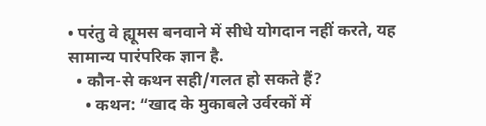• परंतु वे ह्यूमस बनवाने में सीधे योगदान नहीं करते, यह सामान्य पारंपरिक ज्ञान है.
  • कौन-से कथन सही/गलत हो सकते हैं?
    • कथन: “खाद के मुकाबले उर्वरकों में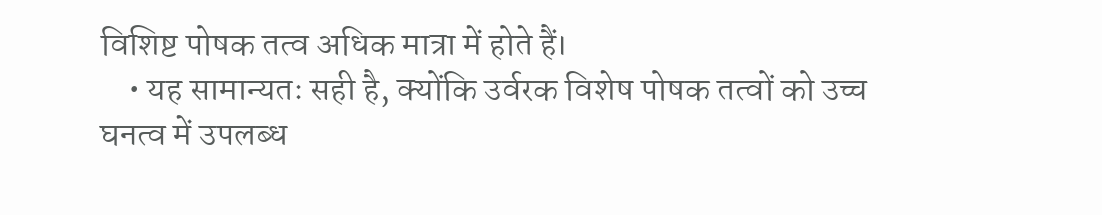विशिष्ट पोषक तत्व अधिक मात्रा में होते हैं।
    • यह सामान्यतः सही है, क्योंकि उर्वरक विशेष पोषक तत्वों को उच्च घनत्व में उपलब्ध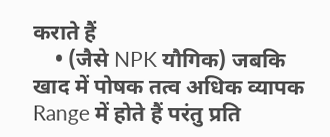कराते हैं
    • (जैसे NPK यौगिक) जबकि खाद में पोषक तत्व अधिक व्यापक Range में होते हैं परंतु प्रति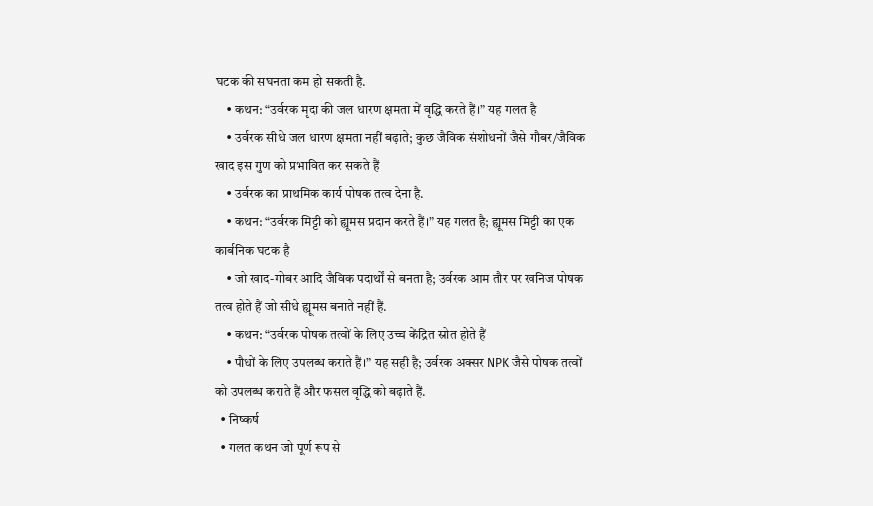घटक की सघनता कम हो सकती है.
    • कथन: “उर्वरक मृदा की जल धारण क्षमता में वृद्धि करते हैं।” यह गलत है
    • उर्वरक सीधे जल धारण क्षमता नहीं बढ़ाते; कुछ जैविक संशोधनों जैसे गौबर/जैविक खाद इस गुण को प्रभावित कर सकते हैं
    • उर्वरक का प्राथमिक कार्य पोषक तत्व देना है.
    • कथन: “उर्वरक मिट्टी को ह्यूमस प्रदान करते हैं।” यह गलत है; ह्यूमस मिट्टी का एक कार्बनिक घटक है
    • जो खाद-गोबर आदि जैविक पदार्थों से बनता है; उर्वरक आम तौर पर खनिज पोषक तत्व होते हैं जो सीधे ह्यूमस बनाते नहीं हैं.
    • कथन: “उर्वरक पोषक तत्वों के लिए उच्च केंद्रित स्रोत होते हैं
    • पौधों के लिए उपलब्ध कराते हैं।” यह सही है; उर्वरक अक्सर NPK जैसे पोषक तत्वों को उपलब्ध कराते हैं और फसल वृद्धि को बढ़ाते हैं.
  • निष्कर्ष
  • गलत कथन जो पूर्ण रूप से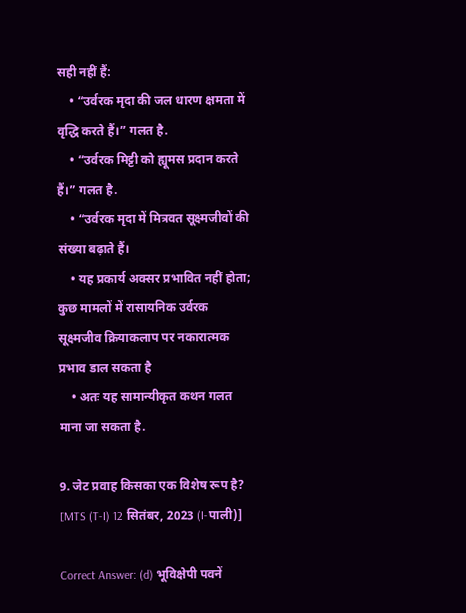सही नहीं हैं:
    • “उर्वरक मृदा की जल धारण क्षमता में वृद्धि करते हैं।” गलत है.
    • “उर्वरक मिट्टी को ह्यूमस प्रदान करते हैं।” गलत है.
    • “उर्वरक मृदा में मित्रवत सूक्ष्मजीवों की संख्या बढ़ाते हैं।
    • यह प्रकार्य अक्सर प्रभावित नहीं होता; कुछ मामलों में रासायनिक उर्वरक सूक्ष्मजीव क्रियाकलाप पर नकारात्मक प्रभाव डाल सकता है
    • अतः यह सामान्यीकृत कथन गलत माना जा सकता है.

9. जेट प्रवाह किसका एक विशेष रूप है? [MTS (T-I) 12 सितंबर, 2023 (I-पाली)]

Correct Answer: (d) भूविक्षेपी पवनें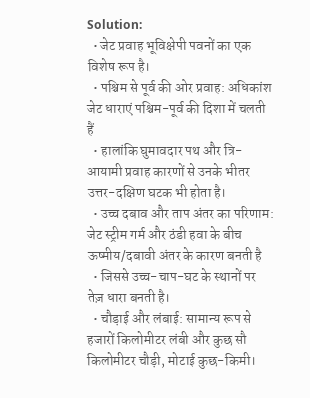Solution:
  • जेट प्रवाह भूविक्षेपी पवनों का एक विशेष रूप है।
  • पश्चिम से पूर्व की ओर प्रवाह: अधिकांश जेट धाराएं पश्चिम-पूर्व की दिशा में चलती हैं
  • हालांकि घुमावदार पथ और त्रि-आयामी प्रवाह कारणों से उनके भीतर उत्तर-दक्षिण घटक भी होता है।
  • उच्च दबाव और ताप अंतर का परिणाम: जेट स्ट्रीम गर्म और ठंडी हवा के बीच ऊष्मीय/दबावी अंतर के कारण बनती है
  • जिससे उच्च-चाप-घट के स्थानों पर तेज़ धारा बनती है।
  • चौड़ाई और लंबाई: सामान्य रूप से हजारों किलोमीटर लंबी और कुछ सौ किलोमीटर चौड़ी, मोटाई कुछ-किमी।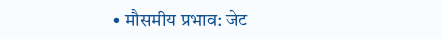• मौसमीय प्रभाव: जेट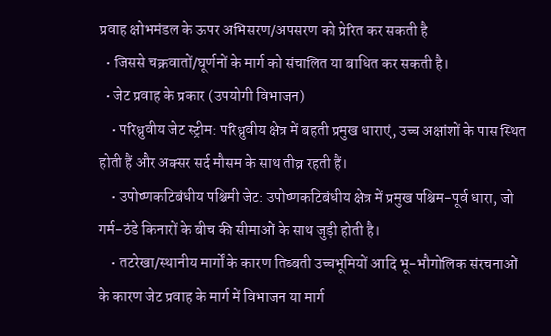प्रवाह क्षोभमंडल के ऊपर अभिसरण/अपसरण को प्रेरित कर सकती है
  • जिससे चक्रवातों/घूर्णनों के मार्ग को संचालित या बाधित कर सकती है।
  • जेट प्रवाह के प्रकार (उपयोगी विभाजन)
    • परिध्रुवीय जेट स्ट्रीम: परिध्रुवीय क्षेत्र में बहती प्रमुख धाराएं, उच्च अक्षांशों के पास स्थित होती हैं और अक्सर सर्द मौसम के साथ तीव्र रहती हैं।
    • उपोष्णकटिबंधीय पश्चिमी जेट: उपोष्णकटिबंधीय क्षेत्र में प्रमुख पश्चिम-पूर्व धारा, जो गर्म-ठंडे किनारों के बीच की सीमाओं के साथ जुड़ी होती है।
    • तटरेखा/स्थानीय मार्गों के कारण तिब्बती उच्चभूमियों आदि भू-भौगोलिक संरचनाओं के कारण जेट प्रवाह के मार्ग में विभाजन या मार्ग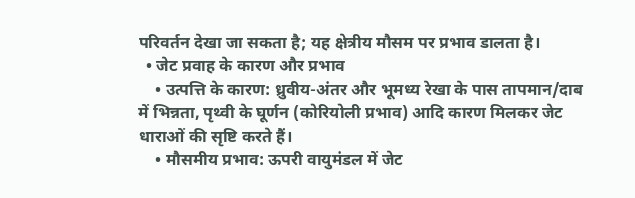परिवर्तन देखा जा सकता है; यह क्षेत्रीय मौसम पर प्रभाव डालता है।
  • जेट प्रवाह के कारण और प्रभाव
    • उत्पत्ति के कारण: ध्रुवीय-अंतर और भूमध्य रेखा के पास तापमान/दाब में भिन्नता, पृथ्वी के घूर्णन (कोरियोली प्रभाव) आदि कारण मिलकर जेट धाराओं की सृष्टि करते हैं।
    • मौसमीय प्रभाव: ऊपरी वायुमंडल में जेट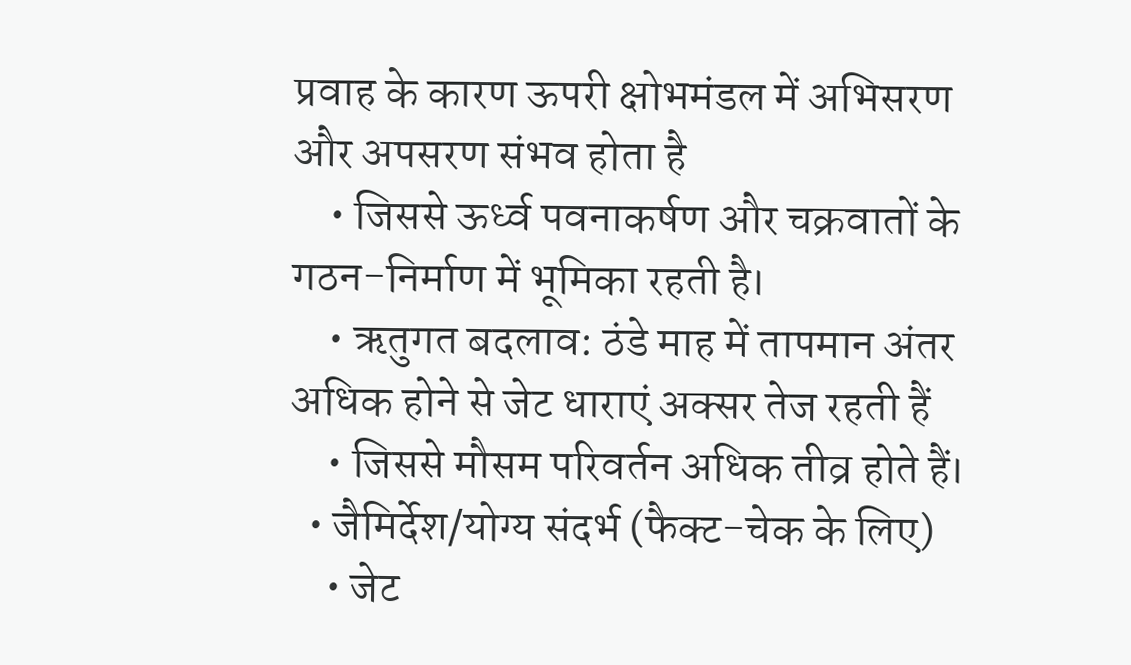प्रवाह के कारण ऊपरी क्षोभमंडल में अभिसरण और अपसरण संभव होता है
    • जिससे ऊर्ध्व पवनाकर्षण और चक्रवातों के गठन-निर्माण में भूमिका रहती है।
    • ऋतुगत बदलाव: ठंडे माह में तापमान अंतर अधिक होने से जेट धाराएं अक्सर तेज रहती हैं
    • जिससे मौसम परिवर्तन अधिक तीव्र होते हैं।
  • जैमिर्देश/योग्य संदर्भ (फैक्ट-चेक के लिए)
    • जेट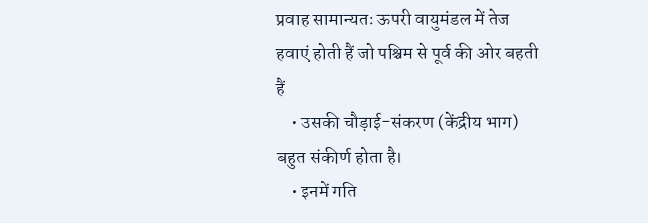प्रवाह सामान्यतः ऊपरी वायुमंडल में तेज हवाएं होती हैं जो पश्चिम से पूर्व की ओर बहती हैं
    • उसकी चौड़ाई-संकरण (केंद्रीय भाग) बहुत संकीर्ण होता है।
    • इनमें गति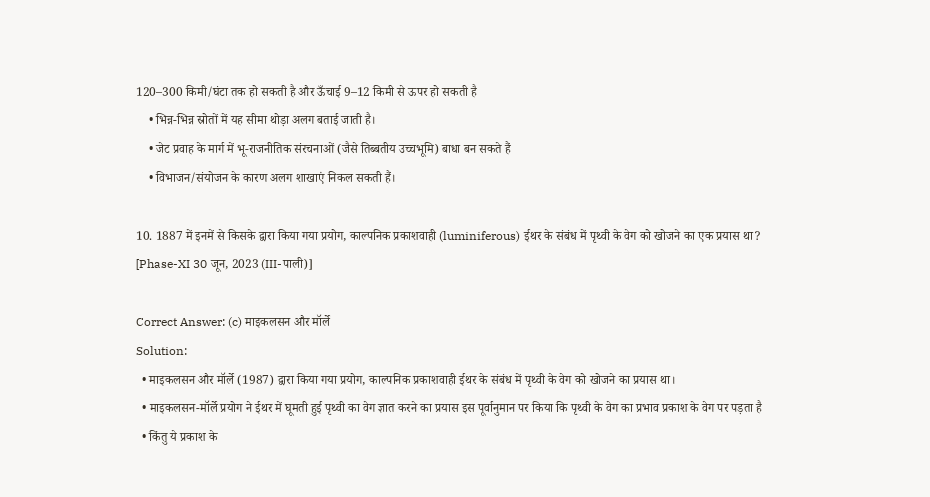120–300 किमी/घंटा तक हो सकती है और ऊँचाई 9–12 किमी से ऊपर हो सकती है
    • भिन्न-भिन्न स्रोतों में यह सीमा थोड़ा अलग बताई जाती है।
    • जेट प्रवाह के मार्ग में भू-राजनीतिक संरचनाओं (जैसे तिब्बतीय उच्चभूमि) बाधा बन सकते हैं
    • विभाजन/संयोजन के कारण अलग शाखाएं निकल सकती हैं।

10. 1887 में इनमें से किसके द्वारा किया गया प्रयोग, काल्पनिक प्रकाशवाही (luminiferous) ईथर के संबंध में पृथ्वी के वेग को खोजने का एक प्रयास था? [Phase-XI 30 जून, 2023 (III-पाली)]

Correct Answer: (c) माइकलसन और मॉर्ले
Solution:
  • माइकलसन और मॉर्ले (1987) द्वारा किया गया प्रयोग, काल्पनिक प्रकाशवाही ईथर के संबंध में पृथ्वी के वेग को खोजने का प्रयास था।
  • माइकलसन-मॉर्ले प्रयोग ने ईथर में घूमती हुई पृथ्वी का वेग ज्ञात करने का प्रयास इस पूर्वानुमान पर किया कि पृथ्वी के वेग का प्रभाव प्रकाश के वेग पर पड़ता है
  • किंतु ये प्रकाश के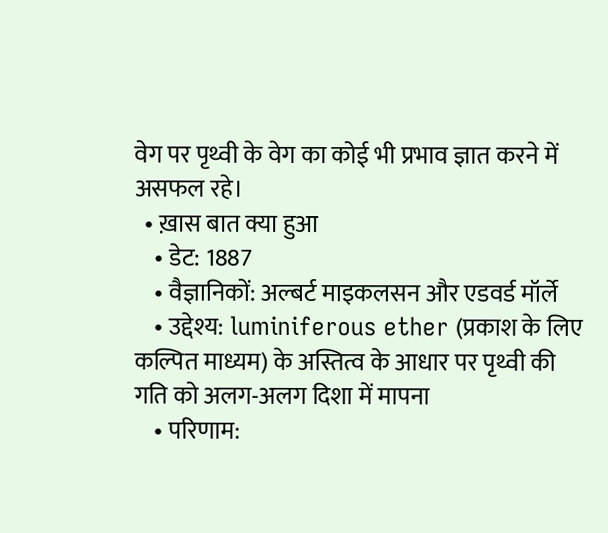वेग पर पृथ्वी के वेग का कोई भी प्रभाव ज्ञात करने में असफल रहे।
  • ख़ास बात क्या हुआ
    • डेट: 1887
    • वैज्ञानिकों: अल्बर्ट माइकलसन और एडवर्ड मॉर्ले
    • उद्देश्य: luminiferous ether (प्रकाश के लिए कल्पित माध्यम) के अस्तित्व के आधार पर पृथ्वी की गति को अलग-अलग दिशा में मापना
    • परिणाम: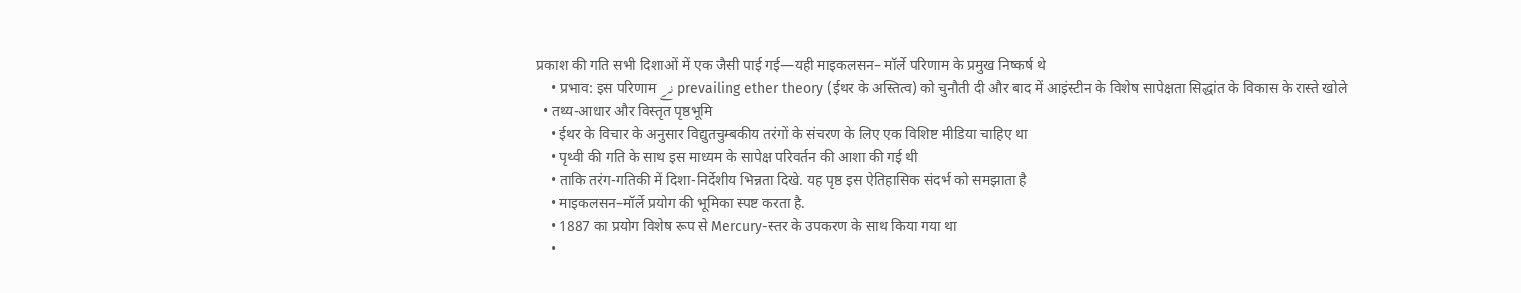प्रकाश की गति सभी दिशाओं में एक जैसी पाई गई—यही माइकलसन– मॉर्ले परिणाम के प्रमुख निष्कर्ष थे
    • प्रभाव: इस परिणाम نے prevailing ether theory (ईथर के अस्तित्व) को चुनौती दी और बाद में आइंस्टीन के विशेष सापेक्षता सिद्धांत के विकास के रास्ते खोले
  • तथ्य-आधार और विस्तृत पृष्ठभूमि
    • ईथर के विचार के अनुसार विद्युतचुम्बकीय तरंगों के संचरण के लिए एक विशिष्ट मीडिया चाहिए था
    • पृथ्वी की गति के साथ इस माध्यम के सापेक्ष परिवर्तन की आशा की गई थी
    • ताकि तरंग-गतिकी में दिशा-निर्देशीय भिन्नता दिखे. यह पृष्ठ इस ऐतिहासिक संदर्भ को समझाता है
    • माइकलसन–मॉर्ले प्रयोग की भूमिका स्पष्ट करता है.
    • 1887 का प्रयोग विशेष रूप से Mercury-स्तर के उपकरण के साथ किया गया था
    •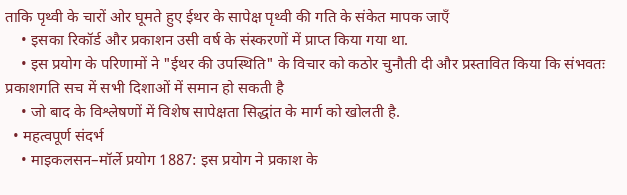ताकि पृथ्वी के चारों ओर घूमते हुए ईथर के सापेक्ष पृथ्वी की गति के संकेत मापक जाएँ
    • इसका रिकॉर्ड और प्रकाशन उसी वर्ष के संस्करणों में प्राप्त किया गया था.
    • इस प्रयोग के परिणामों ने "ईथर की उपस्थिति" के विचार को कठोर चुनौती दी और प्रस्तावित किया कि संभवतः प्रकाशगति सच में सभी दिशाओं में समान हो सकती है
    • जो बाद के विश्लेषणों में विशेष सापेक्षता सिद्धांत के मार्ग को खोलती है.
  • महत्वपूर्ण संदर्भ
    • माइकलसन–मॉर्ले प्रयोग 1887: इस प्रयोग ने प्रकाश के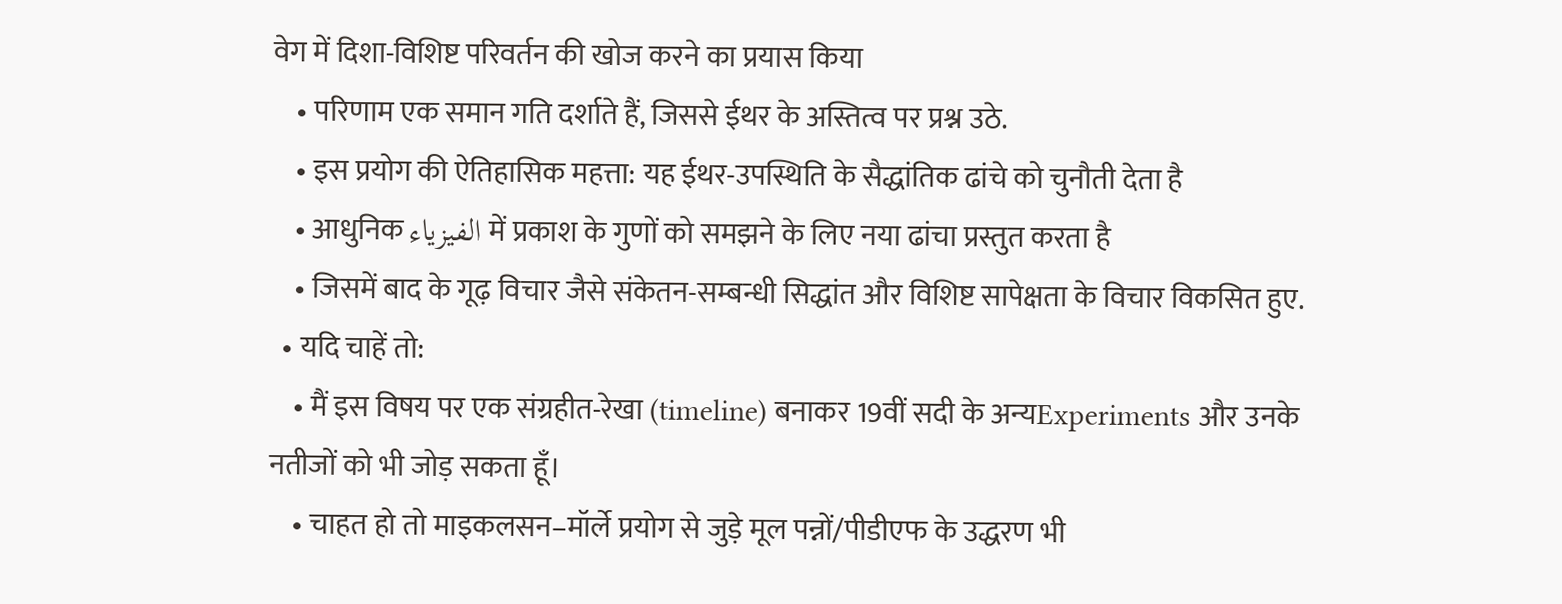वेग में दिशा-विशिष्ट परिवर्तन की खोज करने का प्रयास किया
    • परिणाम एक समान गति दर्शाते हैं, जिससे ईथर के अस्तित्व पर प्रश्न उठे.
    • इस प्रयोग की ऐतिहासिक महत्ता: यह ईथर-उपस्थिति के सैद्धांतिक ढांचे को चुनौती देता है
    • आधुनिक الفيزياء में प्रकाश के गुणों को समझने के लिए नया ढांचा प्रस्तुत करता है
    • जिसमें बाद के गूढ़ विचार जैसे संकेतन-सम्बन्धी सिद्धांत और विशिष्ट सापेक्षता के विचार विकसित हुए.
  • यदि चाहें तो:
    • मैं इस विषय पर एक संग्रहीत-रेखा (timeline) बनाकर 19वीं सदी के अन्यExperiments और उनके नतीजों को भी जोड़ सकता हूँ।
    • चाहत हो तो माइकलसन–मॉर्ले प्रयोग से जुड़े मूल पन्नों/पीडीएफ के उद्धरण भी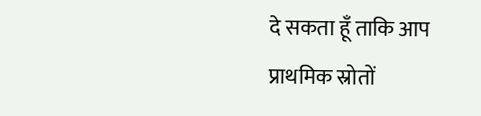दे सकता हूँ ताकि आप प्राथमिक स्रोतों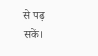से पढ़ सकें।